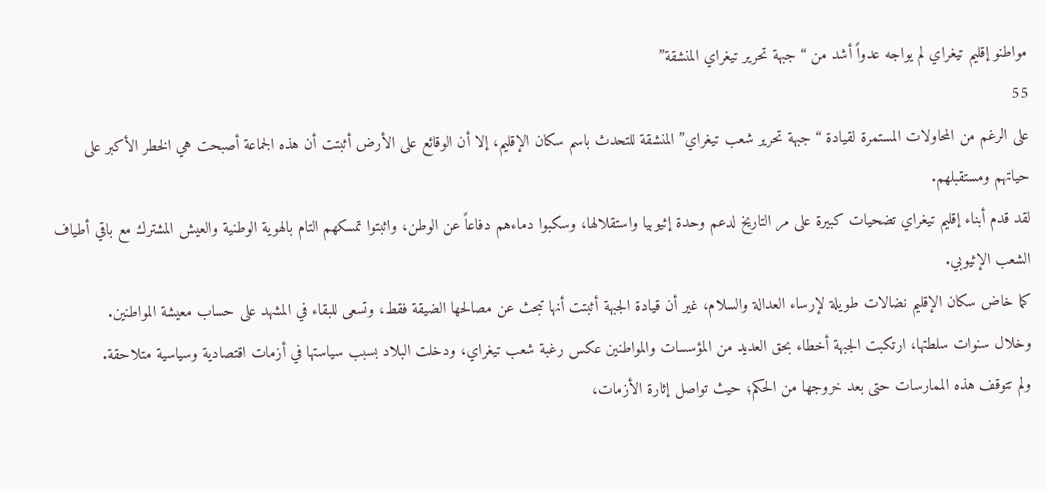مواطنو إقليم تيغراي لم يواجه عدواً أشد من “جبهة تحرير تيغراي المنشقة”
55
على الرغم من المحاولات المستمرة لقيادة “جبهة تحرير شعب تيغراي” المنشقة للتحدث باسم سكان الإقليم، إلا أن الوقائع على الأرض أثبتت أن هذه الجماعة أصبحت هي الخطر الأكبر على حياتهم ومستقبلهم.
لقد قدم أبناء إقليم تيغراي تضحيات كبيرة على مر التاريخ لدعم وحدة إثيوبيا واستقلالها، وسكبوا دماءهم دفاعاً عن الوطن، واثبتوا تمسكهم التام بالهوية الوطنية والعيش المشترك مع باقي أطياف الشعب الإثيوبي.
كما خاض سكان الإقليم نضالات طويلة لإرساء العدالة والسلام، غير أن قيادة الجبهة أثبتت أنها تبحث عن مصالحها الضيقة فقط، وتسعى للبقاء في المشهد على حساب معيشة المواطنين.
وخلال سنوات سلطتها، ارتكبت الجبهة أخطاء بحق العديد من المؤسسات والمواطنين عكس رغبة شعب تيغراي، ودخلت البلاد بسبب سياستها في أزمات اقتصادية وسياسية متلاحقة.
ولم تتوقف هذه الممارسات حتى بعد خروجها من الحكم؛ حيث تواصل إثارة الأزمات،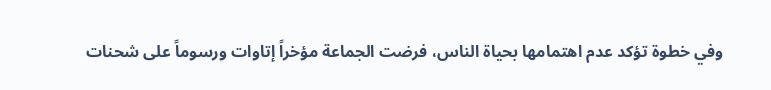وفي خطوة تؤكد عدم اهتمامها بحياة الناس، فرضت الجماعة مؤخراً إتاوات ورسوماً على شحنات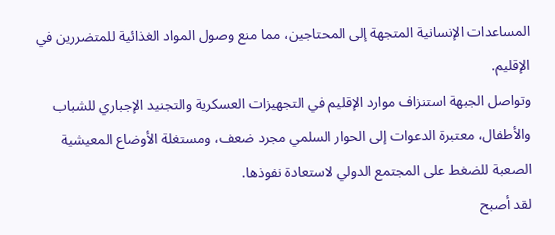المساعدات الإنسانية المتجهة إلى المحتاجين، مما منع وصول المواد الغذائية للمتضررين في الإقليم.
وتواصل الجبهة استنزاف موارد الإقليم في التجهيزات العسكرية والتجنيد الإجباري للشباب والأطفال، معتبرة الدعوات إلى الحوار السلمي مجرد ضعف، ومستغلة الأوضاع المعيشية الصعبة للضغط على المجتمع الدولي لاستعادة نفوذها.
لقد أصبح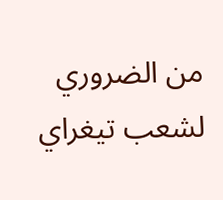من الضروري لشعب تيغراي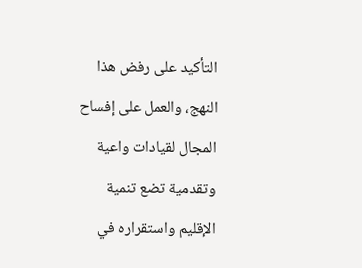التأكيد على رفض هذا النهج، والعمل على إفساح المجال لقيادات واعية وتقدمية تضع تنمية الإقليم واستقراره في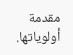مقدمة أولوياتها.